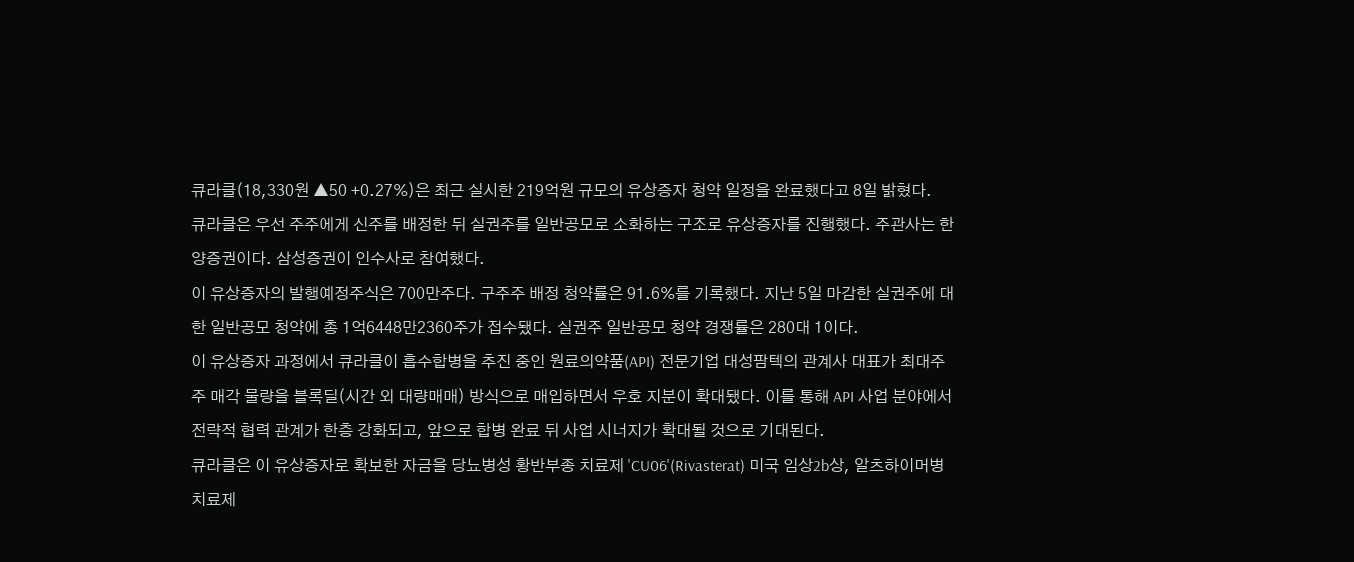큐라클(18,330원 ▲50 +0.27%)은 최근 실시한 219억원 규모의 유상증자 청약 일정을 완료했다고 8일 밝혔다.
큐라클은 우선 주주에게 신주를 배정한 뒤 실권주를 일반공모로 소화하는 구조로 유상증자를 진행했다. 주관사는 한양증권이다. 삼성증권이 인수사로 참여했다.
이 유상증자의 발행예정주식은 700만주다. 구주주 배정 청약률은 91.6%를 기록했다. 지난 5일 마감한 실권주에 대한 일반공모 청약에 총 1억6448만2360주가 접수됐다. 실권주 일반공모 청약 경쟁률은 280대 1이다.
이 유상증자 과정에서 큐라클이 흡수합병을 추진 중인 원료의약품(API) 전문기업 대성팜텍의 관계사 대표가 최대주주 매각 물량을 블록딜(시간 외 대량매매) 방식으로 매입하면서 우호 지분이 확대됐다. 이를 통해 API 사업 분야에서 전략적 협력 관계가 한층 강화되고, 앞으로 합병 완료 뒤 사업 시너지가 확대될 것으로 기대된다.
큐라클은 이 유상증자로 확보한 자금을 당뇨병성 황반부종 치료제 'CU06'(Rivasterat) 미국 임상2b상, 알츠하이머병 치료제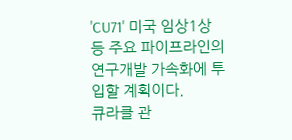'CU71' 미국 임상1상 등 주요 파이프라인의 연구개발 가속화에 투입할 계획이다.
큐라클 관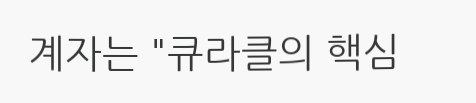계자는 "큐라클의 핵심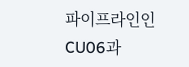파이프라인인 CU06과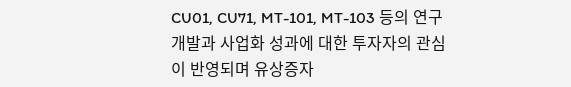CU01, CU71, MT-101, MT-103 등의 연구개발과 사업화 성과에 대한 투자자의 관심이 반영되며 유상증자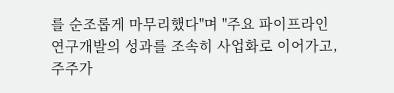를 순조롭게 마무리했다"며 "주요 파이프라인 연구개발의 성과를 조속히 사업화로 이어가고, 주주가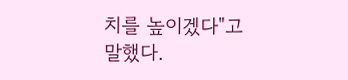치를 높이겠다"고 말했다.